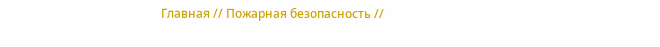Главная // Пожарная безопасность //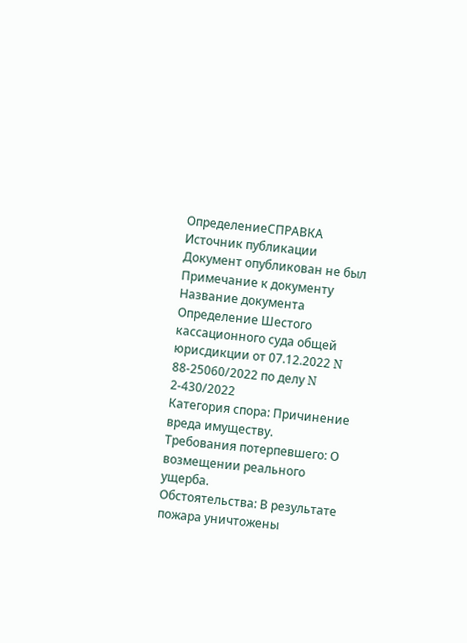ОпределениеСПРАВКА
Источник публикации
Документ опубликован не был
Примечание к документу
Название документа
Определение Шестого кассационного суда общей юрисдикции от 07.12.2022 N 88-25060/2022 по делу N 2-430/2022
Категория спора: Причинение вреда имуществу.
Требования потерпевшего: О возмещении реального ущерба.
Обстоятельства: В результате пожара уничтожены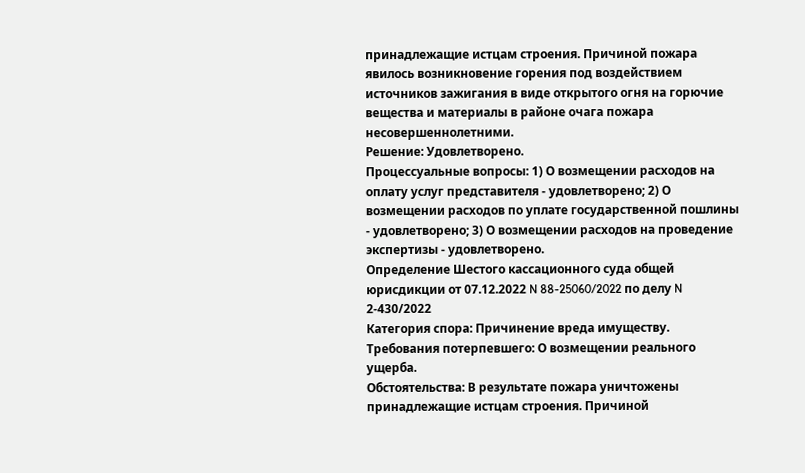принадлежащие истцам строения. Причиной пожара явилось возникновение горения под воздействием источников зажигания в виде открытого огня на горючие вещества и материалы в районе очага пожара несовершеннолетними.
Решение: Удовлетворено.
Процессуальные вопросы: 1) О возмещении расходов на оплату услуг представителя - удовлетворено; 2) О возмещении расходов по уплате государственной пошлины - удовлетворено; 3) О возмещении расходов на проведение экспертизы - удовлетворено.
Определение Шестого кассационного суда общей юрисдикции от 07.12.2022 N 88-25060/2022 по делу N 2-430/2022
Категория спора: Причинение вреда имуществу.
Требования потерпевшего: О возмещении реального ущерба.
Обстоятельства: В результате пожара уничтожены принадлежащие истцам строения. Причиной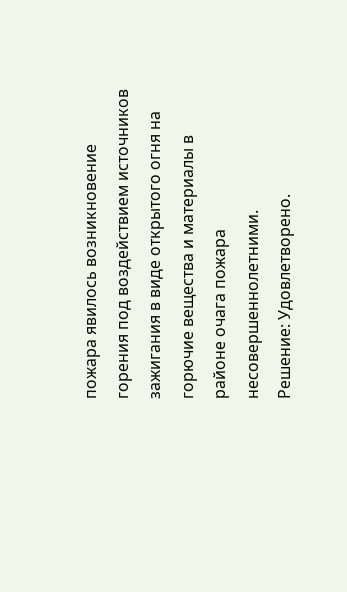пожара явилось возникновение горения под воздействием источников зажигания в виде открытого огня на горючие вещества и материалы в районе очага пожара несовершеннолетними.
Решение: Удовлетворено.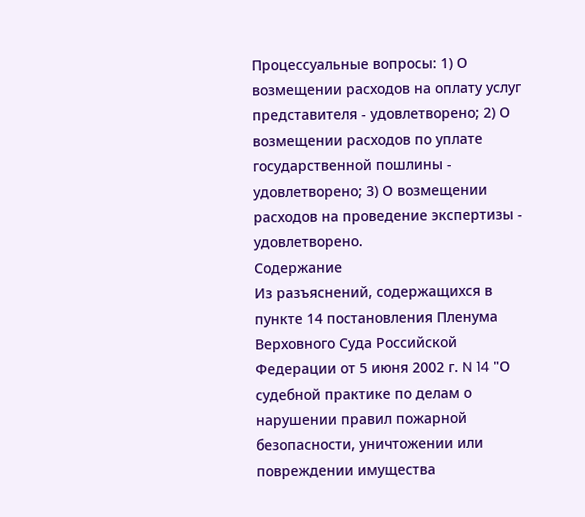Процессуальные вопросы: 1) О возмещении расходов на оплату услуг представителя - удовлетворено; 2) О возмещении расходов по уплате государственной пошлины - удовлетворено; 3) О возмещении расходов на проведение экспертизы - удовлетворено.
Содержание
Из разъяснений, содержащихся в пункте 14 постановления Пленума Верховного Суда Российской Федерации от 5 июня 2002 г. N 14 "О судебной практике по делам о нарушении правил пожарной безопасности, уничтожении или повреждении имущества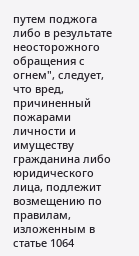путем поджога либо в результате неосторожного обращения с огнем", следует, что вред, причиненный пожарами личности и имуществу гражданина либо юридического лица, подлежит возмещению по правилам, изложенным в статье 1064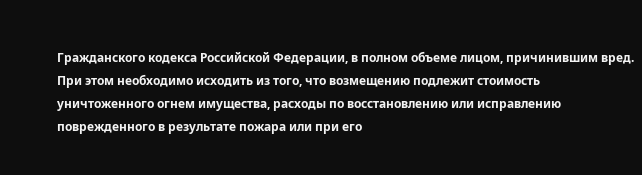Гражданского кодекса Российской Федерации, в полном объеме лицом, причинившим вред. При этом необходимо исходить из того, что возмещению подлежит стоимость уничтоженного огнем имущества, расходы по восстановлению или исправлению поврежденного в результате пожара или при его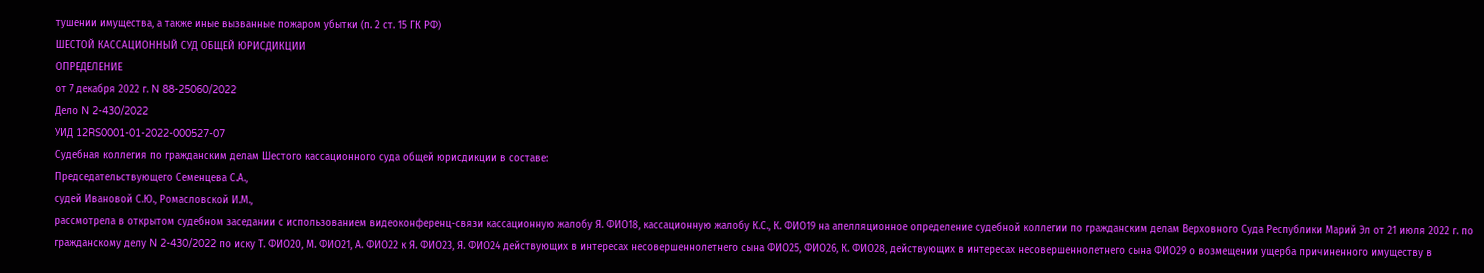тушении имущества, а также иные вызванные пожаром убытки (п. 2 ст. 15 ГК РФ)
ШЕСТОЙ КАССАЦИОННЫЙ СУД ОБЩЕЙ ЮРИСДИКЦИИ
ОПРЕДЕЛЕНИЕ
от 7 декабря 2022 г. N 88-25060/2022
Дело N 2-430/2022
УИД 12RS0001-01-2022-000527-07
Судебная коллегия по гражданским делам Шестого кассационного суда общей юрисдикции в составе:
Председательствующего Семенцева С.А.,
судей Ивановой С.Ю., Ромасловской И.М.,
рассмотрела в открытом судебном заседании с использованием видеоконференц-связи кассационную жалобу Я. ФИО18, кассационную жалобу К.С., К. ФИО19 на апелляционное определение судебной коллегии по гражданским делам Верховного Суда Республики Марий Эл от 21 июля 2022 г. по гражданскому делу N 2-430/2022 по иску Т. ФИО20, М. ФИО21, А. ФИО22 к Я. ФИО23, Я. ФИО24 действующих в интересах несовершеннолетнего сына ФИО25, ФИО26, К. ФИО28, действующих в интересах несовершеннолетнего сына ФИО29 о возмещении ущерба причиненного имуществу в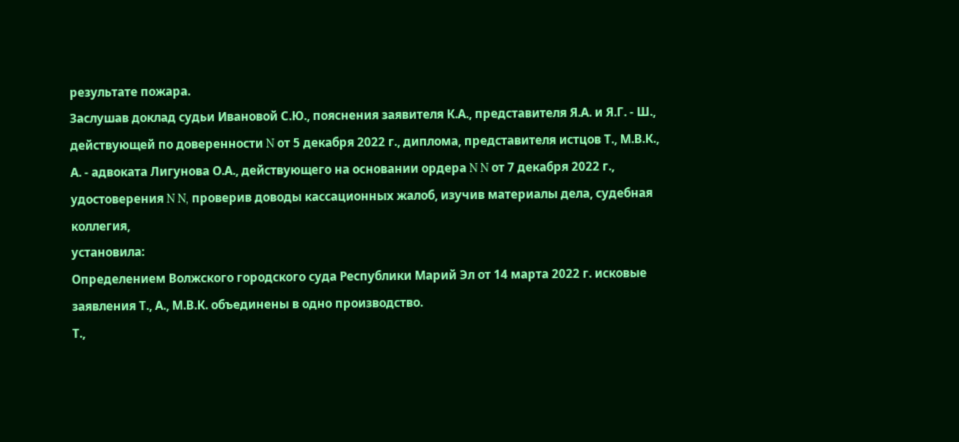результате пожара.
Заслушав доклад судьи Ивановой С.Ю., пояснения заявителя К.А., представителя Я.А. и Я.Г. - Ш., действующей по доверенности N от 5 декабря 2022 г., диплома, представителя истцов Т., М.В.К., А. - адвоката Лигунова О.А., действующего на основании ордера N N от 7 декабря 2022 г., удостоверения N N, проверив доводы кассационных жалоб, изучив материалы дела, судебная коллегия,
установила:
Определением Волжского городского суда Республики Марий Эл от 14 марта 2022 г. исковые заявления Т., А., М.В.К. объединены в одно производство.
Т.,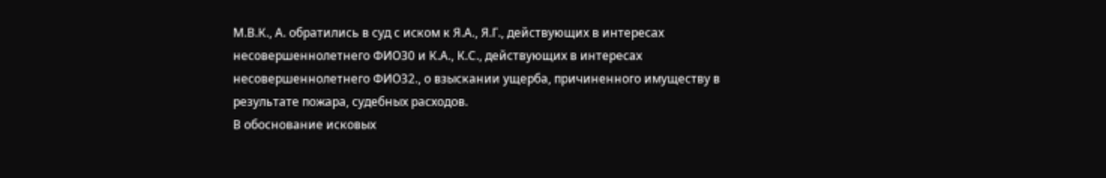М.В.К., А. обратились в суд с иском к Я.А., Я.Г., действующих в интересах несовершеннолетнего ФИО30 и К.А., К.С., действующих в интересах несовершеннолетнего ФИО32., о взыскании ущерба, причиненного имуществу в результате пожара, судебных расходов.
В обоснование исковых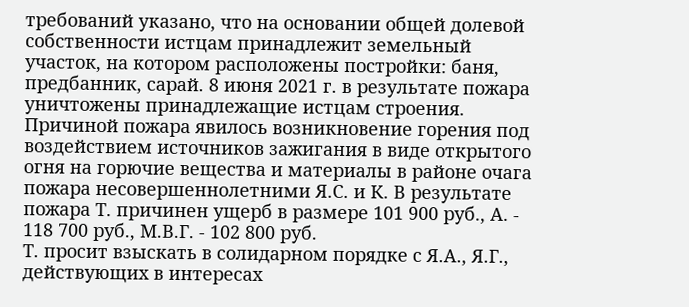требований указано, что на основании общей долевой собственности истцам принадлежит земельный участок, на котором расположены постройки: баня, предбанник, сарай. 8 июня 2021 г. в результате пожара уничтожены принадлежащие истцам строения. Причиной пожара явилось возникновение горения под воздействием источников зажигания в виде открытого огня на горючие вещества и материалы в районе очага пожара несовершеннолетними Я.С. и К. В результате пожара Т. причинен ущерб в размере 101 900 руб., А. - 118 700 руб., М.В.Г. - 102 800 руб.
Т. просит взыскать в солидарном порядке с Я.А., Я.Г., действующих в интересах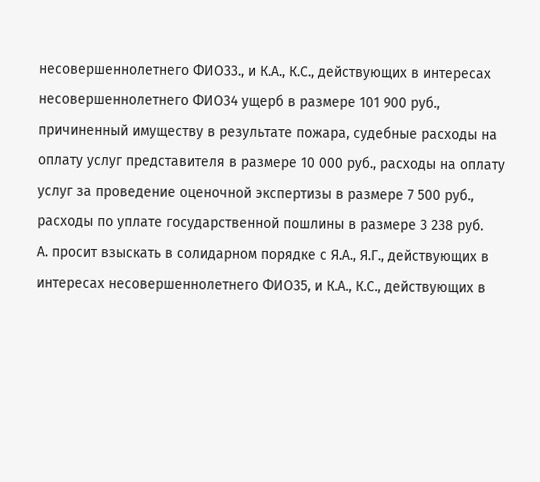несовершеннолетнего ФИО33., и К.А., К.С., действующих в интересах несовершеннолетнего ФИО34 ущерб в размере 101 900 руб., причиненный имуществу в результате пожара, судебные расходы на оплату услуг представителя в размере 10 000 руб., расходы на оплату услуг за проведение оценочной экспертизы в размере 7 500 руб., расходы по уплате государственной пошлины в размере 3 238 руб.
А. просит взыскать в солидарном порядке с Я.А., Я.Г., действующих в интересах несовершеннолетнего ФИО35, и К.А., К.С., действующих в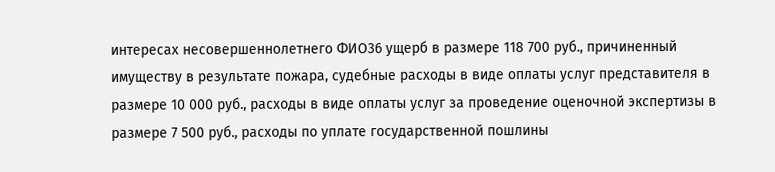интересах несовершеннолетнего ФИО36 ущерб в размере 118 700 руб., причиненный имуществу в результате пожара, судебные расходы в виде оплаты услуг представителя в размере 10 000 руб., расходы в виде оплаты услуг за проведение оценочной экспертизы в размере 7 500 руб., расходы по уплате государственной пошлины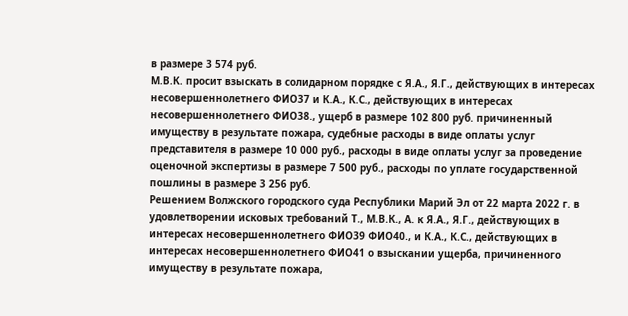в размере 3 574 руб.
М.В.К. просит взыскать в солидарном порядке с Я.А., Я.Г., действующих в интересах несовершеннолетнего ФИО37 и К.А., К.С., действующих в интересах несовершеннолетнего ФИО38., ущерб в размере 102 800 руб. причиненный имуществу в результате пожара, судебные расходы в виде оплаты услуг представителя в размере 10 000 руб., расходы в виде оплаты услуг за проведение оценочной экспертизы в размере 7 500 руб., расходы по уплате государственной пошлины в размере 3 256 руб.
Решением Волжского городского суда Республики Марий Эл от 22 марта 2022 г. в удовлетворении исковых требований Т., М.В.К., А. к Я.А., Я.Г., действующих в интересах несовершеннолетнего ФИО39 ФИО40., и К.А., К.С., действующих в интересах несовершеннолетнего ФИО41 о взыскании ущерба, причиненного имуществу в результате пожара,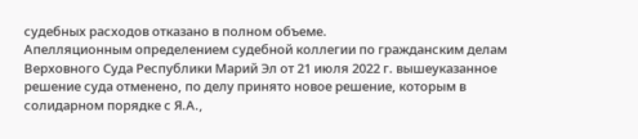судебных расходов отказано в полном объеме.
Апелляционным определением судебной коллегии по гражданским делам Верховного Суда Республики Марий Эл от 21 июля 2022 г. вышеуказанное решение суда отменено, по делу принято новое решение, которым в солидарном порядке с Я.А.,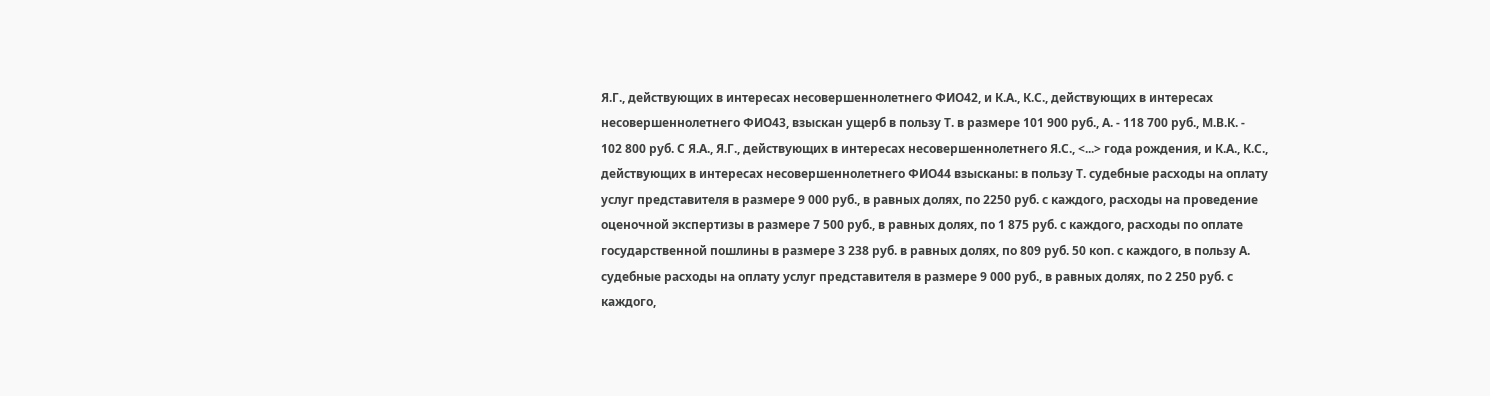Я.Г., действующих в интересах несовершеннолетнего ФИО42, и К.А., К.С., действующих в интересах несовершеннолетнего ФИО43, взыскан ущерб в пользу Т. в размере 101 900 руб., А. - 118 700 руб., М.В.К. - 102 800 руб. С Я.А., Я.Г., действующих в интересах несовершеннолетнего Я.С., <...> года рождения, и К.А., К.С., действующих в интересах несовершеннолетнего ФИО44 взысканы: в пользу Т. судебные расходы на оплату услуг представителя в размере 9 000 руб., в равных долях, по 2250 руб. с каждого, расходы на проведение оценочной экспертизы в размере 7 500 руб., в равных долях, по 1 875 руб. с каждого, расходы по оплате государственной пошлины в размере 3 238 руб. в равных долях, по 809 руб. 50 коп. с каждого, в пользу А. судебные расходы на оплату услуг представителя в размере 9 000 руб., в равных долях, по 2 250 руб. с каждого,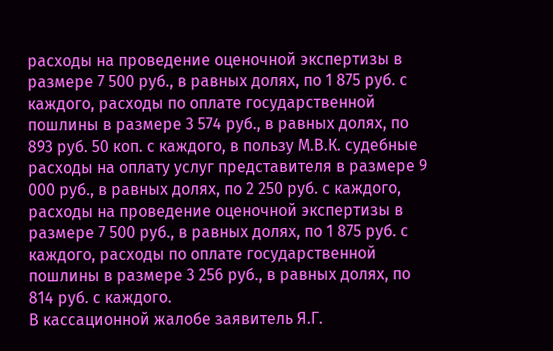расходы на проведение оценочной экспертизы в размере 7 500 руб., в равных долях, по 1 875 руб. с каждого, расходы по оплате государственной пошлины в размере 3 574 руб., в равных долях, по 893 руб. 50 коп. с каждого, в пользу М.В.К. судебные расходы на оплату услуг представителя в размере 9 000 руб., в равных долях, по 2 250 руб. с каждого, расходы на проведение оценочной экспертизы в размере 7 500 руб., в равных долях, по 1 875 руб. с каждого, расходы по оплате государственной пошлины в размере 3 256 руб., в равных долях, по 814 руб. с каждого.
В кассационной жалобе заявитель Я.Г.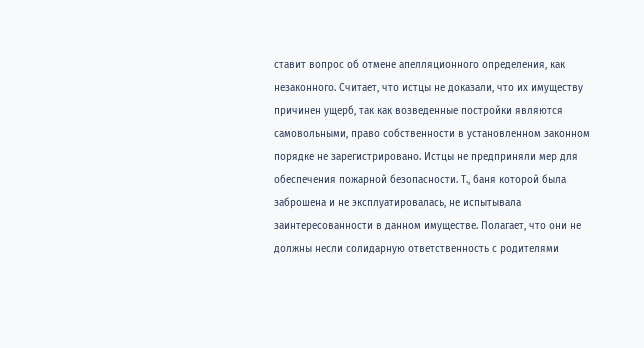ставит вопрос об отмене апелляционного определения, как незаконного. Считает, что истцы не доказали, что их имуществу причинен ущерб, так как возведенные постройки являются самовольными, право собственности в установленном законном порядке не зарегистрировано. Истцы не предприняли мер для обеспечения пожарной безопасности. Т., баня которой была заброшена и не эксплуатировалась, не испытывала заинтересованности в данном имуществе. Полагает, что они не должны несли солидарную ответственность с родителями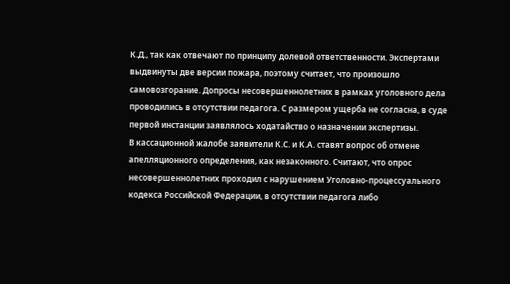К.Д., так как отвечают по принципу долевой ответственности. Экспертами выдвинуты две версии пожара, поэтому считает, что произошло самовозгорание. Допросы несовершеннолетних в рамках уголовного дела проводились в отсутствии педагога. С размером ущерба не согласна, в суде первой инстанции заявлялось ходатайство о назначении экспертизы.
В кассационной жалобе заявители К.С. и К.А. ставят вопрос об отмене апелляционного определения, как незаконного. Считают, что опрос несовершеннолетних проходил с нарушением Уголовно-процессуального
кодекса Российской Федерации, в отсутствии педагога либо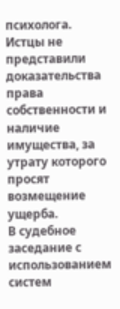психолога. Истцы не представили доказательства права собственности и наличие имущества, за утрату которого просят возмещение ущерба.
В судебное заседание с использованием систем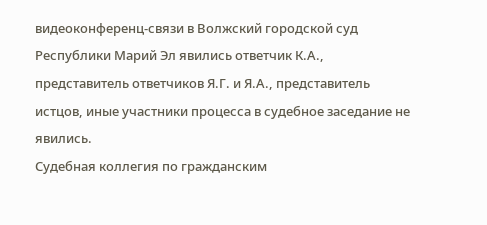видеоконференц-связи в Волжский городской суд Республики Марий Эл явились ответчик К.А., представитель ответчиков Я.Г. и Я.А., представитель истцов, иные участники процесса в судебное заседание не явились.
Судебная коллегия по гражданским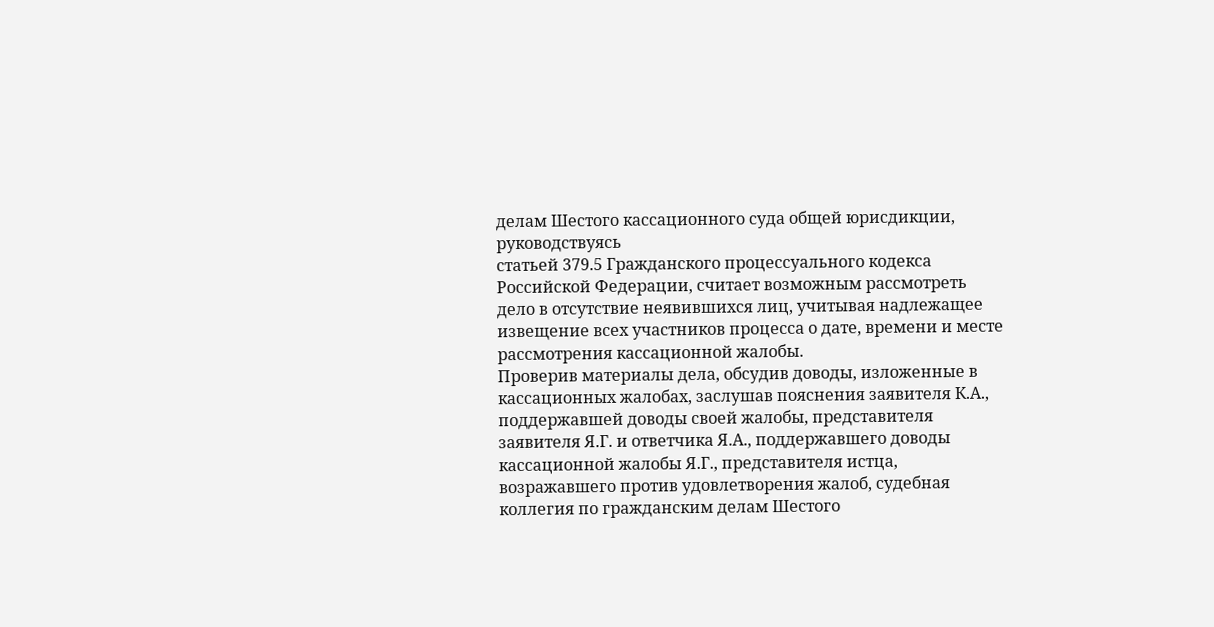делам Шестого кассационного суда общей юрисдикции, руководствуясь
статьей 379.5 Гражданского процессуального кодекса Российской Федерации, считает возможным рассмотреть дело в отсутствие неявившихся лиц, учитывая надлежащее извещение всех участников процесса о дате, времени и месте рассмотрения кассационной жалобы.
Проверив материалы дела, обсудив доводы, изложенные в кассационных жалобах, заслушав пояснения заявителя К.А., поддержавшей доводы своей жалобы, представителя заявителя Я.Г. и ответчика Я.А., поддержавшего доводы кассационной жалобы Я.Г., представителя истца, возражавшего против удовлетворения жалоб, судебная коллегия по гражданским делам Шестого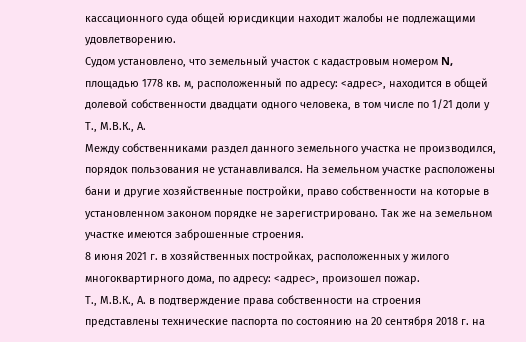кассационного суда общей юрисдикции находит жалобы не подлежащими удовлетворению.
Судом установлено, что земельный участок с кадастровым номером N, площадью 1778 кв. м, расположенный по адресу: <адрес>, находится в общей долевой собственности двадцати одного человека, в том числе по 1/21 доли у Т., М.В.К., А.
Между собственниками раздел данного земельного участка не производился, порядок пользования не устанавливался. На земельном участке расположены бани и другие хозяйственные постройки, право собственности на которые в установленном законом порядке не зарегистрировано. Так же на земельном участке имеются заброшенные строения.
8 июня 2021 г. в хозяйственных постройках, расположенных у жилого многоквартирного дома, по адресу: <адрес>, произошел пожар.
Т., М.В.К., А. в подтверждение права собственности на строения представлены технические паспорта по состоянию на 20 сентября 2018 г. на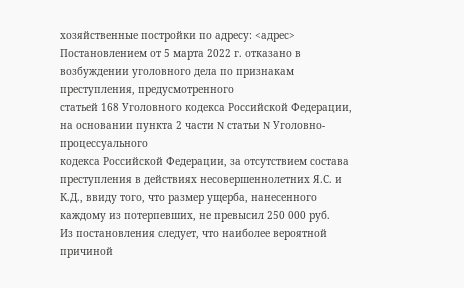хозяйственные постройки по адресу: <адрес>
Постановлением от 5 марта 2022 г. отказано в возбуждении уголовного дела по признакам преступления, предусмотренного
статьей 168 Уголовного кодекса Российской Федерации, на основании пункта 2 части N статьи N Уголовно-процессуального
кодекса Российской Федерации, за отсутствием состава преступления в действиях несовершеннолетних Я.С. и К.Д., ввиду того, что размер ущерба, нанесенного каждому из потерпевших, не превысил 250 000 руб.
Из постановления следует, что наиболее вероятной причиной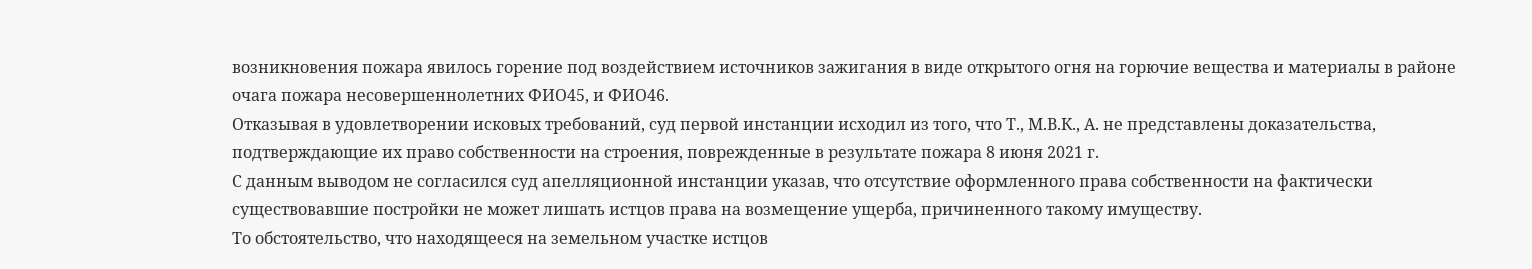возникновения пожара явилось горение под воздействием источников зажигания в виде открытого огня на горючие вещества и материалы в районе очага пожара несовершеннолетних ФИО45, и ФИО46.
Отказывая в удовлетворении исковых требований, суд первой инстанции исходил из того, что Т., М.В.К., А. не представлены доказательства, подтверждающие их право собственности на строения, поврежденные в результате пожара 8 июня 2021 г.
С данным выводом не согласился суд апелляционной инстанции указав, что отсутствие оформленного права собственности на фактически существовавшие постройки не может лишать истцов права на возмещение ущерба, причиненного такому имуществу.
То обстоятельство, что находящееся на земельном участке истцов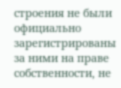строения не были официально зарегистрированы за ними на праве собственности, не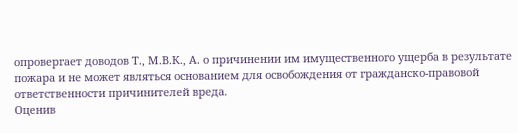опровергает доводов Т., М.В.К., А. о причинении им имущественного ущерба в результате пожара и не может являться основанием для освобождения от гражданско-правовой ответственности причинителей вреда.
Оценив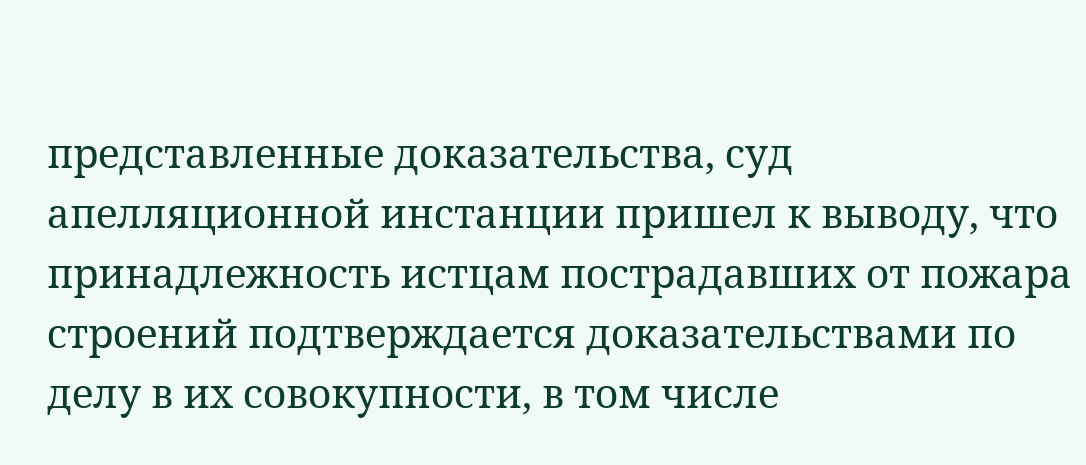представленные доказательства, суд апелляционной инстанции пришел к выводу, что принадлежность истцам пострадавших от пожара строений подтверждается доказательствами по делу в их совокупности, в том числе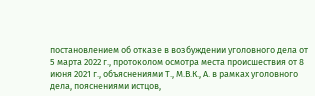постановлением об отказе в возбуждении уголовного дела от 5 марта 2022 г., протоколом осмотра места происшествия от 8 июня 2021 г., объяснениями Т., М.В.К., А. в рамках уголовного дела, пояснениями истцов,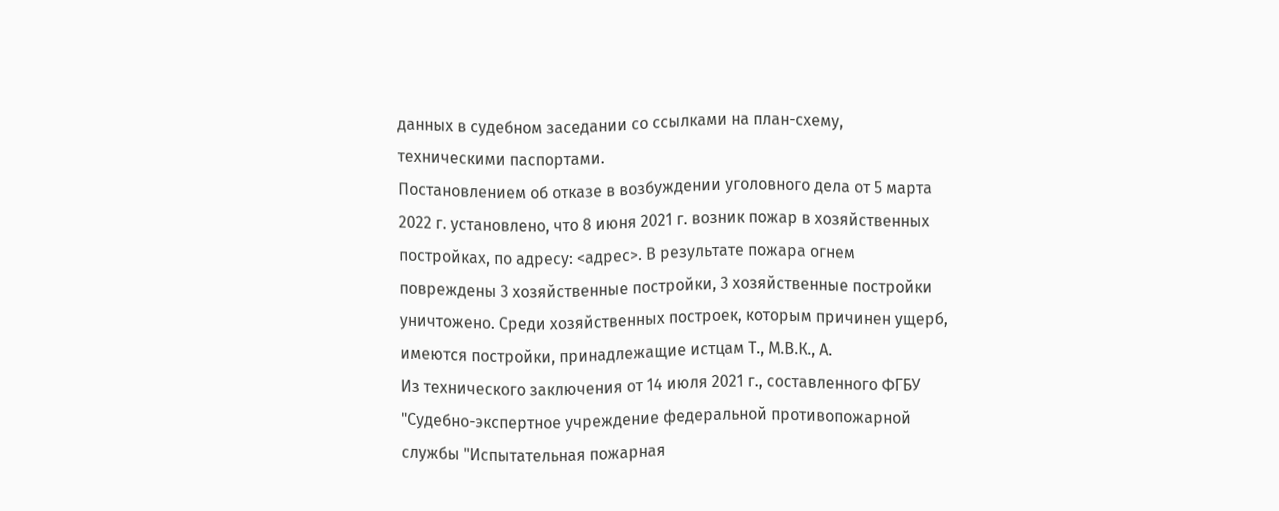данных в судебном заседании со ссылками на план-схему, техническими паспортами.
Постановлением об отказе в возбуждении уголовного дела от 5 марта 2022 г. установлено, что 8 июня 2021 г. возник пожар в хозяйственных постройках, по адресу: <адрес>. В результате пожара огнем повреждены 3 хозяйственные постройки, 3 хозяйственные постройки уничтожено. Среди хозяйственных построек, которым причинен ущерб, имеются постройки, принадлежащие истцам Т., М.В.К., А.
Из технического заключения от 14 июля 2021 г., составленного ФГБУ "Судебно-экспертное учреждение федеральной противопожарной службы "Испытательная пожарная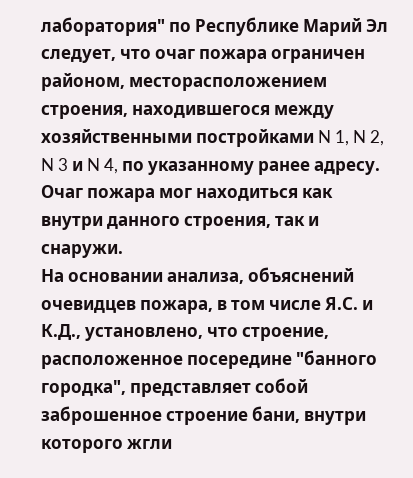лаборатория" по Республике Марий Эл следует, что очаг пожара ограничен районом, месторасположением строения, находившегося между хозяйственными постройками N 1, N 2, N 3 и N 4, по указанному ранее адресу. Очаг пожара мог находиться как внутри данного строения, так и снаружи.
На основании анализа, объяснений очевидцев пожара, в том числе Я.С. и К.Д., установлено, что строение, расположенное посередине "банного городка", представляет собой заброшенное строение бани, внутри которого жгли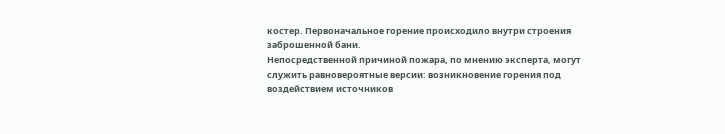костер. Первоначальное горение происходило внутри строения заброшенной бани.
Непосредственной причиной пожара, по мнению эксперта, могут служить равновероятные версии: возникновение горения под воздействием источников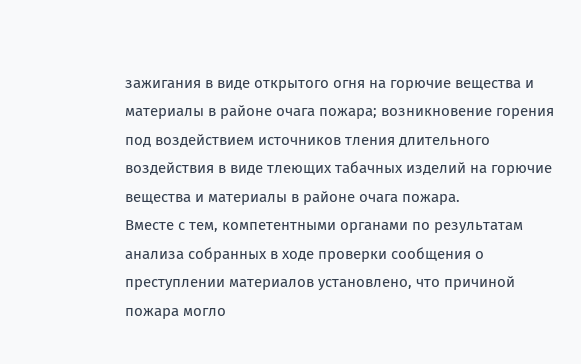зажигания в виде открытого огня на горючие вещества и материалы в районе очага пожара; возникновение горения под воздействием источников тления длительного воздействия в виде тлеющих табачных изделий на горючие вещества и материалы в районе очага пожара.
Вместе с тем, компетентными органами по результатам анализа собранных в ходе проверки сообщения о преступлении материалов установлено, что причиной пожара могло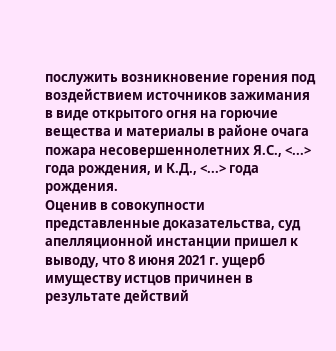послужить возникновение горения под воздействием источников зажимания в виде открытого огня на горючие вещества и материалы в районе очага пожара несовершеннолетних Я.С., <...> года рождения, и К.Д., <...> года рождения.
Оценив в совокупности представленные доказательства, суд апелляционной инстанции пришел к выводу, что 8 июня 2021 г. ущерб имуществу истцов причинен в результате действий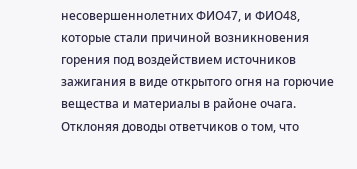несовершеннолетних ФИО47, и ФИО48, которые стали причиной возникновения горения под воздействием источников зажигания в виде открытого огня на горючие вещества и материалы в районе очага.
Отклоняя доводы ответчиков о том, что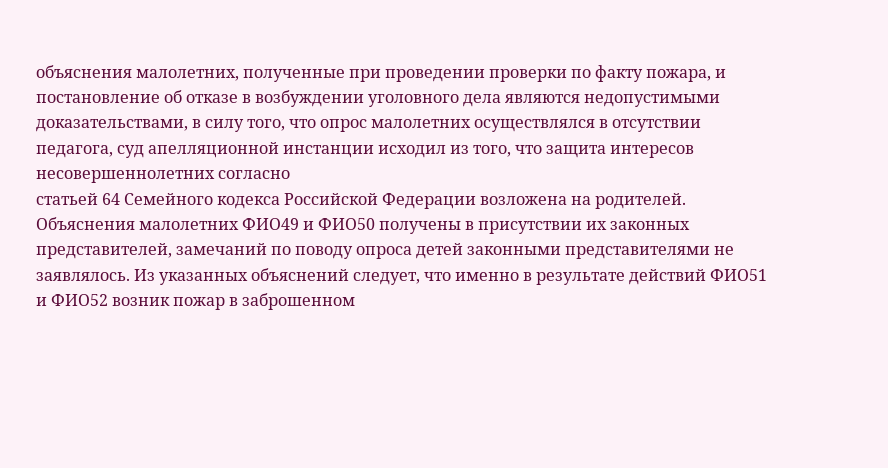объяснения малолетних, полученные при проведении проверки по факту пожара, и постановление об отказе в возбуждении уголовного дела являются недопустимыми доказательствами, в силу того, что опрос малолетних осуществлялся в отсутствии педагога, суд апелляционной инстанции исходил из того, что защита интересов несовершеннолетних согласно
статьей 64 Семейного кодекса Российской Федерации возложена на родителей. Объяснения малолетних ФИО49 и ФИО50 получены в присутствии их законных представителей, замечаний по поводу опроса детей законными представителями не заявлялось. Из указанных объяснений следует, что именно в результате действий ФИО51 и ФИО52 возник пожар в заброшенном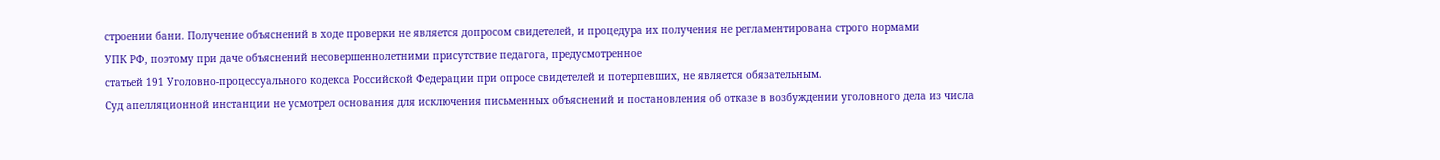строении бани. Получение объяснений в ходе проверки не является допросом свидетелей, и процедура их получения не регламентирована строго нормами
УПК РФ, поэтому при даче объяснений несовершеннолетними присутствие педагога, предусмотренное
статьей 191 Уголовно-процессуального кодекса Российской Федерации при опросе свидетелей и потерпевших, не является обязательным.
Суд апелляционной инстанции не усмотрел основания для исключения письменных объяснений и постановления об отказе в возбуждении уголовного дела из числа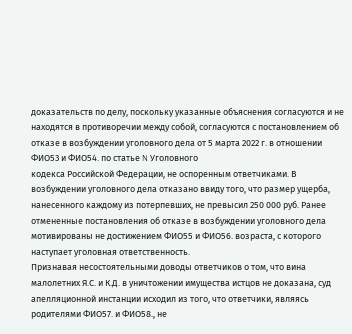доказательств по делу, поскольку указанные объяснения согласуются и не находятся в противоречии между собой, согласуются с постановлением об отказе в возбуждении уголовного дела от 5 марта 2022 г. в отношении ФИО53 и ФИО54. по статье N Уголовного
кодекса Российской Федерации, не оспоренным ответчиками. В возбуждении уголовного дела отказано ввиду того, что размер ущерба, нанесенного каждому из потерпевших, не превысил 250 000 руб. Ранее отмененные постановления об отказе в возбуждении уголовного дела мотивированы не достижением ФИО55 и ФИО56. возраста, с которого наступает уголовная ответственность.
Признавая несостоятельными доводы ответчиков о том, что вина малолетних Я.С. и К.Д. в уничтожении имущества истцов не доказана, суд апелляционной инстанции исходил из того, что ответчики, являясь родителями ФИО57. и ФИО58., не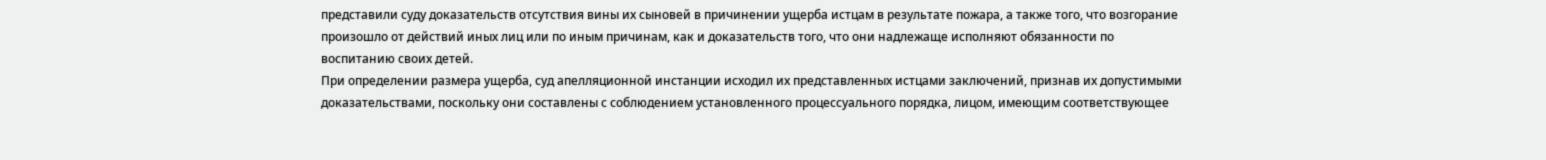представили суду доказательств отсутствия вины их сыновей в причинении ущерба истцам в результате пожара, а также того, что возгорание произошло от действий иных лиц или по иным причинам, как и доказательств того, что они надлежаще исполняют обязанности по воспитанию своих детей.
При определении размера ущерба, суд апелляционной инстанции исходил их представленных истцами заключений, признав их допустимыми доказательствами, поскольку они составлены с соблюдением установленного процессуального порядка, лицом, имеющим соответствующее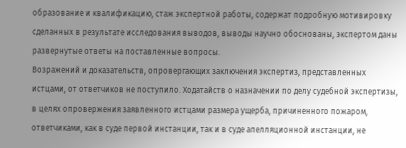образование и квалификацию, стаж экспертной работы, содержат подробную мотивировку сделанных в результате исследования выводов, выводы научно обоснованы, экспертом даны развернутые ответы на поставленные вопросы.
Возражений и доказательств, опровергающих заключения экспертиз, представленных истцами, от ответчиков не поступило. Ходатайств о назначении по делу судебной экспертизы, в целях опровержения заявленного истцами размера ущерба, причиненного пожаром, ответчиками, как в суде первой инстанции, так и в суде апелляционной инстанции, не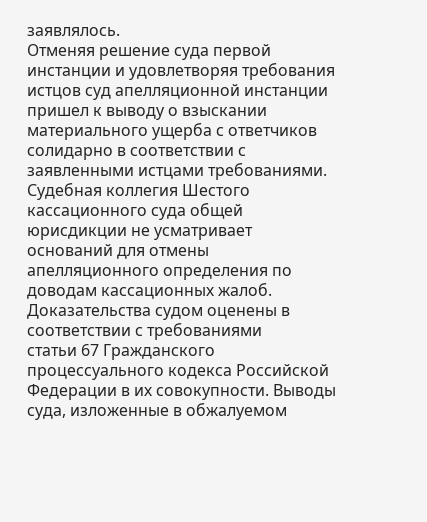заявлялось.
Отменяя решение суда первой инстанции и удовлетворяя требования истцов суд апелляционной инстанции пришел к выводу о взыскании материального ущерба с ответчиков солидарно в соответствии с заявленными истцами требованиями.
Судебная коллегия Шестого кассационного суда общей юрисдикции не усматривает оснований для отмены апелляционного определения по доводам кассационных жалоб.
Доказательства судом оценены в соответствии с требованиями
статьи 67 Гражданского процессуального кодекса Российской Федерации в их совокупности. Выводы суда, изложенные в обжалуемом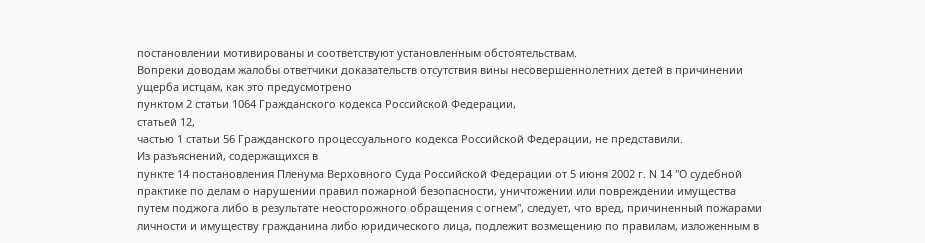постановлении мотивированы и соответствуют установленным обстоятельствам.
Вопреки доводам жалобы ответчики доказательств отсутствия вины несовершеннолетних детей в причинении ущерба истцам, как это предусмотрено
пунктом 2 статьи 1064 Гражданского кодекса Российской Федерации,
статьей 12,
частью 1 статьи 56 Гражданского процессуального кодекса Российской Федерации, не представили.
Из разъяснений, содержащихся в
пункте 14 постановления Пленума Верховного Суда Российской Федерации от 5 июня 2002 г. N 14 "О судебной практике по делам о нарушении правил пожарной безопасности, уничтожении или повреждении имущества путем поджога либо в результате неосторожного обращения с огнем", следует, что вред, причиненный пожарами личности и имуществу гражданина либо юридического лица, подлежит возмещению по правилам, изложенным в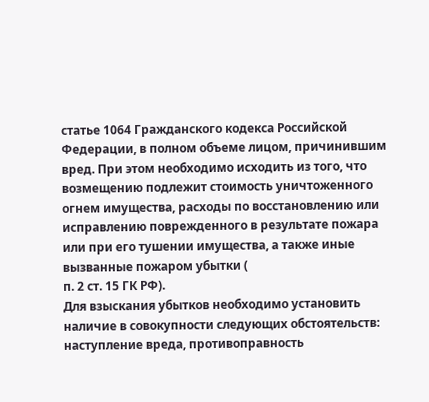статье 1064 Гражданского кодекса Российской Федерации, в полном объеме лицом, причинившим вред. При этом необходимо исходить из того, что возмещению подлежит стоимость уничтоженного огнем имущества, расходы по восстановлению или исправлению поврежденного в результате пожара или при его тушении имущества, а также иные вызванные пожаром убытки (
п. 2 ст. 15 ГК РФ).
Для взыскания убытков необходимо установить наличие в совокупности следующих обстоятельств: наступление вреда, противоправность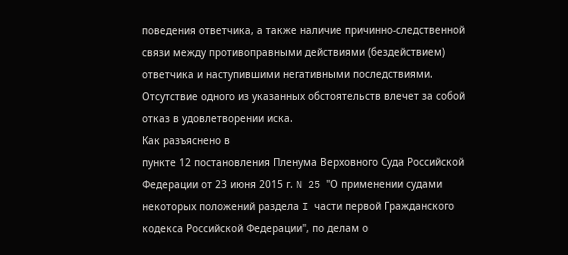поведения ответчика, а также наличие причинно-следственной связи между противоправными действиями (бездействием) ответчика и наступившими негативными последствиями. Отсутствие одного из указанных обстоятельств влечет за собой отказ в удовлетворении иска.
Как разъяснено в
пункте 12 постановления Пленума Верховного Суда Российской Федерации от 23 июня 2015 г. N 25 "О применении судами некоторых положений раздела I части первой Гражданского кодекса Российской Федерации", по делам о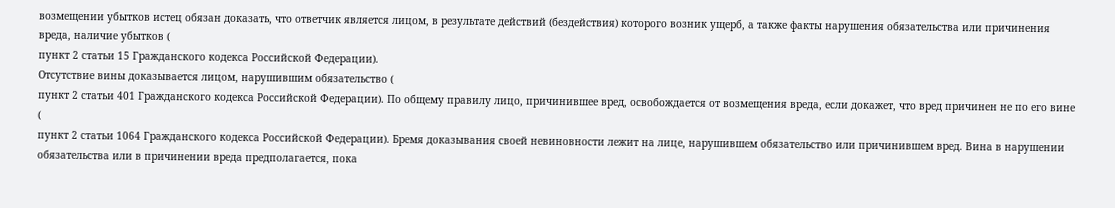возмещении убытков истец обязан доказать, что ответчик является лицом, в результате действий (бездействия) которого возник ущерб, а также факты нарушения обязательства или причинения вреда, наличие убытков (
пункт 2 статьи 15 Гражданского кодекса Российской Федерации).
Отсутствие вины доказывается лицом, нарушившим обязательство (
пункт 2 статьи 401 Гражданского кодекса Российской Федерации). По общему правилу лицо, причинившее вред, освобождается от возмещения вреда, если докажет, что вред причинен не по его вине (
пункт 2 статьи 1064 Гражданского кодекса Российской Федерации). Бремя доказывания своей невиновности лежит на лице, нарушившем обязательство или причинившем вред. Вина в нарушении обязательства или в причинении вреда предполагается, пока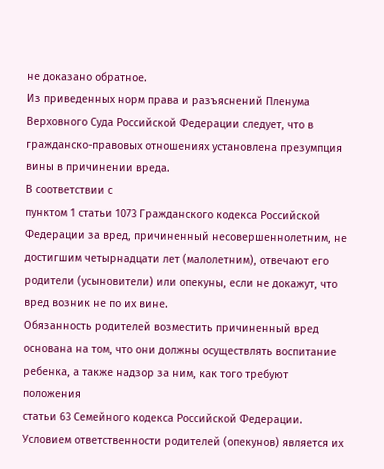не доказано обратное.
Из приведенных норм права и разъяснений Пленума Верховного Суда Российской Федерации следует, что в гражданско-правовых отношениях установлена презумпция вины в причинении вреда.
В соответствии с
пунктом 1 статьи 1073 Гражданского кодекса Российской Федерации за вред, причиненный несовершеннолетним, не достигшим четырнадцати лет (малолетним), отвечают его родители (усыновители) или опекуны, если не докажут, что вред возник не по их вине.
Обязанность родителей возместить причиненный вред основана на том, что они должны осуществлять воспитание ребенка, а также надзор за ним, как того требуют положения
статьи 63 Семейного кодекса Российской Федерации.
Условием ответственности родителей (опекунов) является их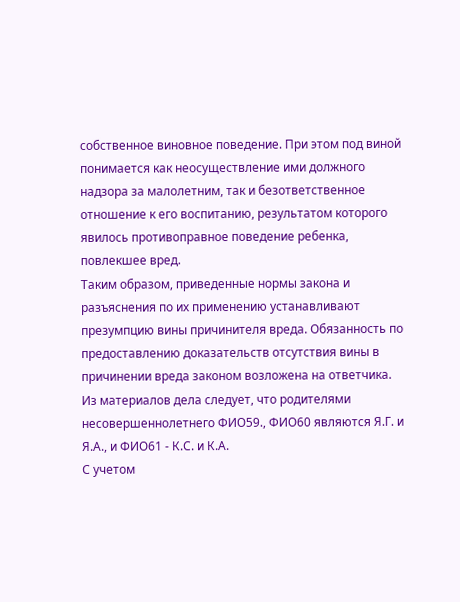собственное виновное поведение. При этом под виной понимается как неосуществление ими должного надзора за малолетним, так и безответственное отношение к его воспитанию, результатом которого явилось противоправное поведение ребенка, повлекшее вред.
Таким образом, приведенные нормы закона и разъяснения по их применению устанавливают презумпцию вины причинителя вреда. Обязанность по предоставлению доказательств отсутствия вины в причинении вреда законом возложена на ответчика.
Из материалов дела следует, что родителями несовершеннолетнего ФИО59., ФИО60 являются Я.Г. и Я.А., и ФИО61 - К.С. и К.А.
С учетом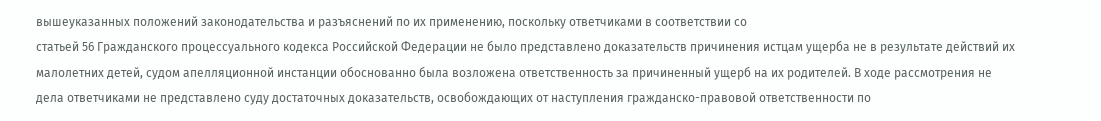вышеуказанных положений законодательства и разъяснений по их применению, поскольку ответчиками в соответствии со
статьей 56 Гражданского процессуального кодекса Российской Федерации не было представлено доказательств причинения истцам ущерба не в результате действий их малолетних детей, судом апелляционной инстанции обоснованно была возложена ответственность за причиненный ущерб на их родителей. В ходе рассмотрения не дела ответчиками не представлено суду достаточных доказательств, освобождающих от наступления гражданско-правовой ответственности по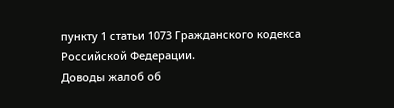пункту 1 статьи 1073 Гражданского кодекса Российской Федерации.
Доводы жалоб об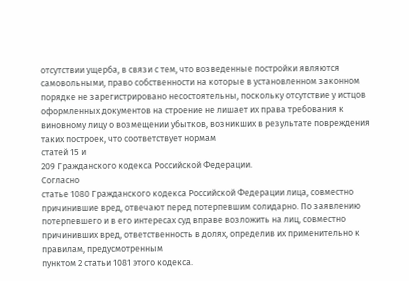отсутствии ущерба, в связи с тем, что возведенные постройки являются самовольными, право собственности на которые в установленном законном порядке не зарегистрировано несостоятельны, поскольку отсутствие у истцов оформленных документов на строение не лишает их права требования к виновному лицу о возмещении убытков, возникших в результате повреждения таких построек, что соответствует нормам
статей 15 и
209 Гражданского кодекса Российской Федерации.
Согласно
статье 1080 Гражданского кодекса Российской Федерации лица, совместно причинившие вред, отвечают перед потерпевшим солидарно. По заявлению потерпевшего и в его интересах суд вправе возложить на лиц, совместно причинивших вред, ответственность в долях, определив их применительно к правилам, предусмотренным
пунктом 2 статьи 1081 этого кодекса.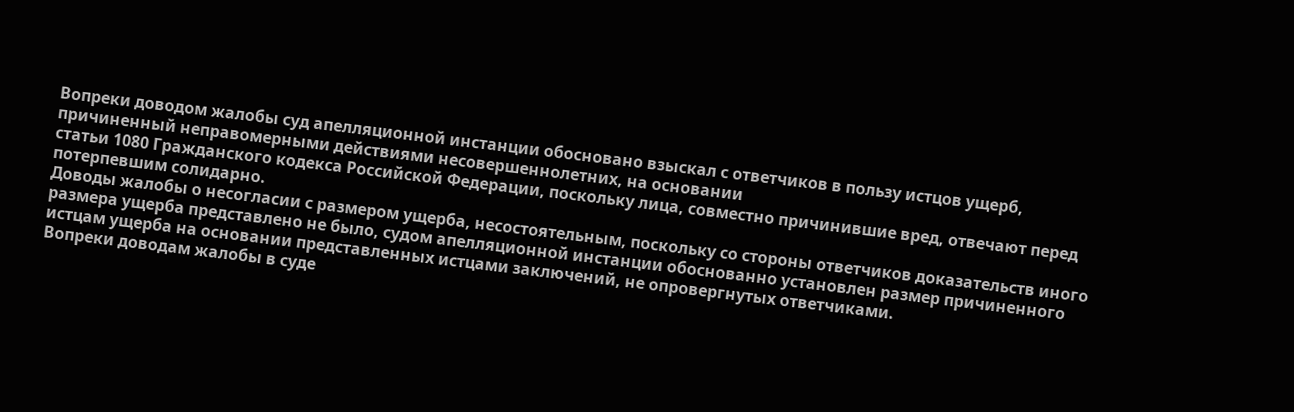Вопреки доводом жалобы суд апелляционной инстанции обосновано взыскал с ответчиков в пользу истцов ущерб, причиненный неправомерными действиями несовершеннолетних, на основании
статьи 1080 Гражданского кодекса Российской Федерации, поскольку лица, совместно причинившие вред, отвечают перед потерпевшим солидарно.
Доводы жалобы о несогласии с размером ущерба, несостоятельным, поскольку со стороны ответчиков доказательств иного размера ущерба представлено не было, судом апелляционной инстанции обоснованно установлен размер причиненного истцам ущерба на основании представленных истцами заключений, не опровергнутых ответчиками.
Вопреки доводам жалобы в суде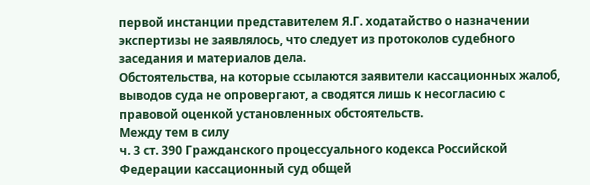первой инстанции представителем Я.Г. ходатайство о назначении экспертизы не заявлялось, что следует из протоколов судебного заседания и материалов дела.
Обстоятельства, на которые ссылаются заявители кассационных жалоб, выводов суда не опровергают, а сводятся лишь к несогласию с правовой оценкой установленных обстоятельств.
Между тем в силу
ч. 3 ст. 390 Гражданского процессуального кодекса Российской Федерации кассационный суд общей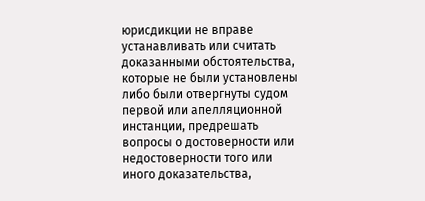юрисдикции не вправе устанавливать или считать доказанными обстоятельства, которые не были установлены либо были отвергнуты судом первой или апелляционной инстанции, предрешать вопросы о достоверности или недостоверности того или иного доказательства,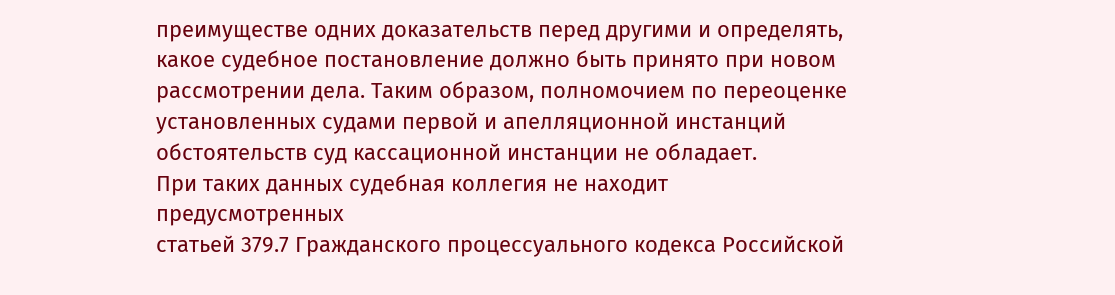преимуществе одних доказательств перед другими и определять, какое судебное постановление должно быть принято при новом рассмотрении дела. Таким образом, полномочием по переоценке установленных судами первой и апелляционной инстанций обстоятельств суд кассационной инстанции не обладает.
При таких данных судебная коллегия не находит предусмотренных
статьей 379.7 Гражданского процессуального кодекса Российской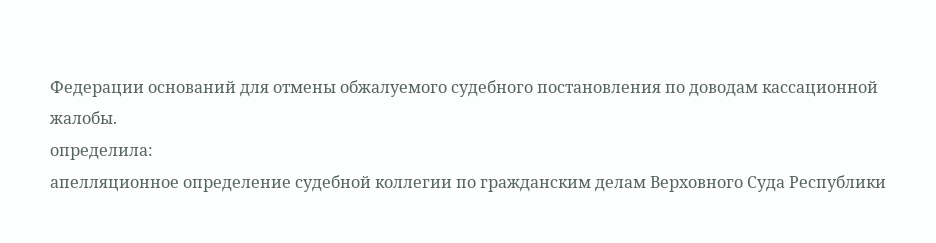Федерации оснований для отмены обжалуемого судебного постановления по доводам кассационной жалобы.
определила:
апелляционное определение судебной коллегии по гражданским делам Верховного Суда Республики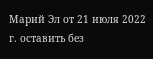Марий Эл от 21 июля 2022 г. оставить без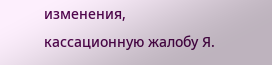изменения, кассационную жалобу Я.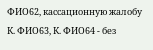ФИО62, кассационную жалобу К. ФИО63, К. ФИО64 - без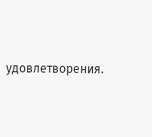удовлетворения.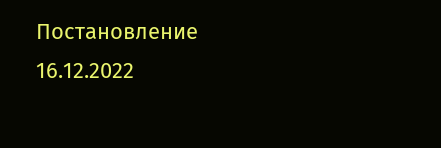Постановление 16.12.2022